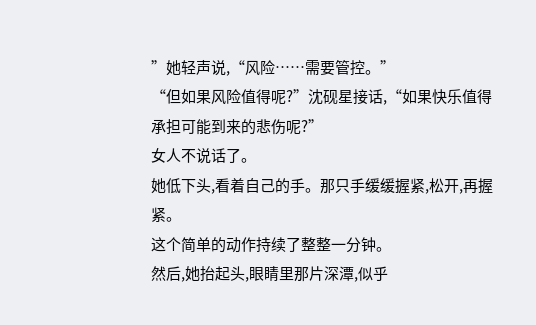”她轻声说,“风险……需要管控。”
“但如果风险值得呢?”沈砚星接话,“如果快乐值得承担可能到来的悲伤呢?”
女人不说话了。
她低下头,看着自己的手。那只手缓缓握紧,松开,再握紧。
这个简单的动作持续了整整一分钟。
然后,她抬起头,眼睛里那片深潭,似乎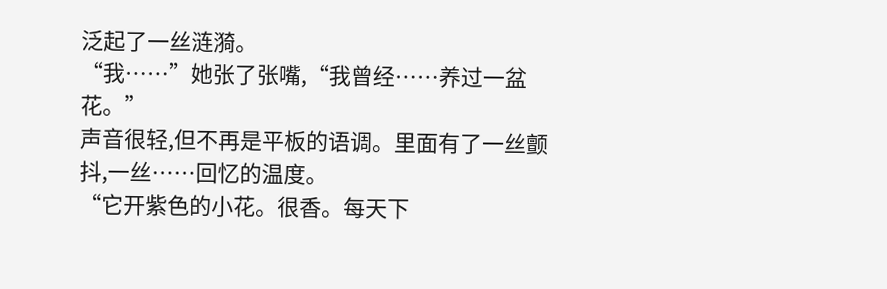泛起了一丝涟漪。
“我……”她张了张嘴,“我曾经……养过一盆花。”
声音很轻,但不再是平板的语调。里面有了一丝颤抖,一丝……回忆的温度。
“它开紫色的小花。很香。每天下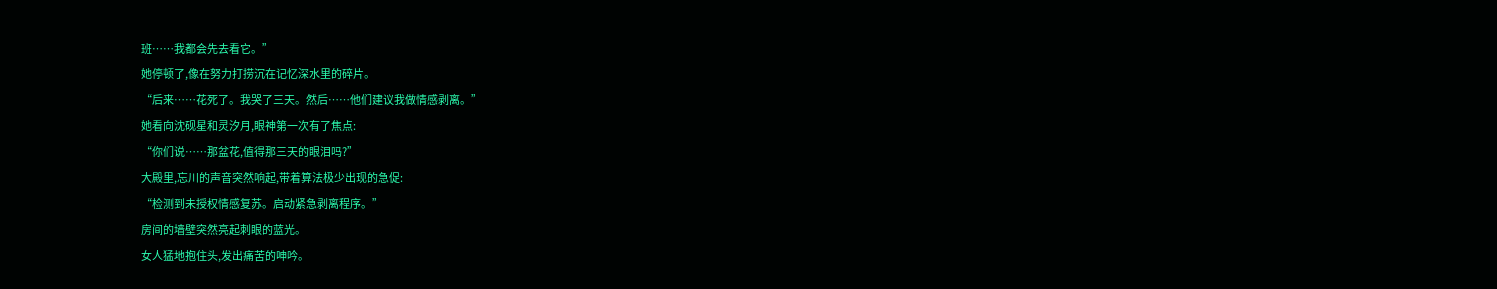班……我都会先去看它。”
她停顿了,像在努力打捞沉在记忆深水里的碎片。
“后来……花死了。我哭了三天。然后……他们建议我做情感剥离。”
她看向沈砚星和灵汐月,眼神第一次有了焦点:
“你们说……那盆花,值得那三天的眼泪吗?”
大殿里,忘川的声音突然响起,带着算法极少出现的急促:
“检测到未授权情感复苏。启动紧急剥离程序。”
房间的墙壁突然亮起刺眼的蓝光。
女人猛地抱住头,发出痛苦的呻吟。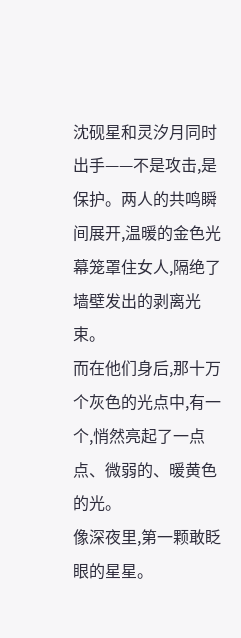沈砚星和灵汐月同时出手——不是攻击,是保护。两人的共鸣瞬间展开,温暖的金色光幕笼罩住女人,隔绝了墙壁发出的剥离光束。
而在他们身后,那十万个灰色的光点中,有一个,悄然亮起了一点点、微弱的、暖黄色的光。
像深夜里,第一颗敢眨眼的星星。